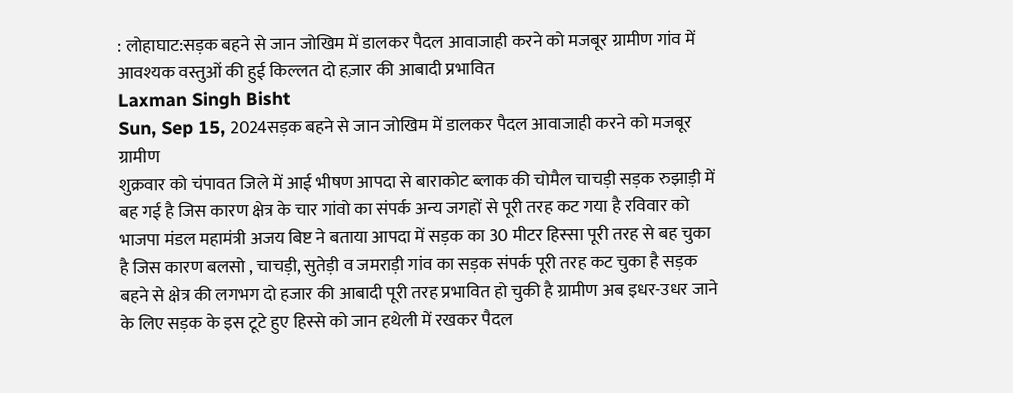: लोहाघाट:सड़क बहने से जान जोखिम में डालकर पैदल आवाजाही करने को मजबूर ग्रामीण गांव में आवश्यक वस्तुओं की हुई किल्लत दो हज़ार की आबादी प्रभावित
Laxman Singh Bisht
Sun, Sep 15, 2024सड़क बहने से जान जोखिम में डालकर पैदल आवाजाही करने को मजबूर ग्रामीण
शुक्रवार को चंपावत जिले में आई भीषण आपदा से बाराकोट ब्लाक की चोमैल चाचड़ी सड़क रुझाड़ी में बह गई है जिस कारण क्षेत्र के चार गांवो का संपर्क अन्य जगहों से पूरी तरह कट गया है रविवार को भाजपा मंडल महामंत्री अजय बिष्ट ने बताया आपदा में सड़क का 30 मीटर हिस्सा पूरी तरह से बह चुका है जिस कारण बलसो , चाचड़ी, सुतेड़ी व जमराड़ी गांव का सड़क संपर्क पूरी तरह कट चुका है सड़क बहने से क्षेत्र की लगभग दो हजार की आबादी पूरी तरह प्रभावित हो चुकी है ग्रामीण अब इधर-उधर जाने के लिए सड़क के इस टूटे हुए हिस्से को जान हथेली में रखकर पैदल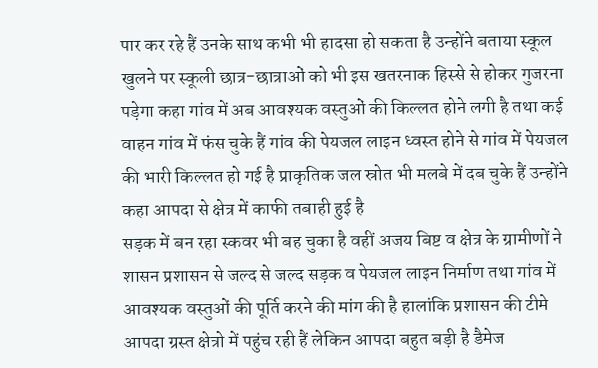पार कर रहे हैं उनके साथ कभी भी हादसा हो सकता है उन्होंने बताया स्कूल खुलने पर स्कूली छात्र-छात्राओं को भी इस खतरनाक हिस्से से होकर गुजरना पड़ेगा कहा गांव में अब आवश्यक वस्तुओं की किल्लत होने लगी है तथा कई वाहन गांव में फंस चुके हैं गांव की पेयजल लाइन ध्वस्त होने से गांव में पेयजल की भारी किल्लत हो गई है प्राकृतिक जल स्रोत भी मलबे में दब चुके हैं उन्होंने कहा आपदा से क्षेत्र में काफी तबाही हुई है
सड़क में बन रहा स्कवर भी बह चुका है वहीं अजय बिष्ट व क्षेत्र के ग्रामीणों ने शासन प्रशासन से जल्द से जल्द सड़क व पेयजल लाइन निर्माण तथा गांव में आवश्यक वस्तुओं की पूर्ति करने की मांग की है हालांकि प्रशासन की टीमे आपदा ग्रस्त क्षेत्रो में पहुंच रही हैं लेकिन आपदा बहुत बड़ी है डैमेज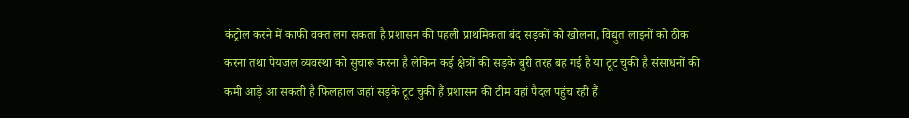कंट्रोल करने में काफी वक्त लग सकता है प्रशासन की पहली प्राथमिकता बंद सड़कों को खोलना, विद्युत लाइनों को ठीक करना तथा पेयजल व्यवस्था को सुचारू करना है लेकिन कई क्षेत्रों की सड़के बुरी तरह बह गई है या टूट चुकी है संसाधनों की कमी आड़े आ सकती है फिलहाल जहां सड़के टूट चुकी हैं प्रशासन की टीम वहां पैदल पहुंच रही हैं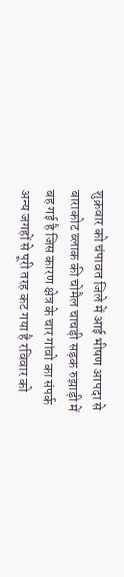शुक्रवार को चंपावत जिले में आई भीषण आपदा से बाराकोट ब्लाक की चोमैल चाचड़ी सड़क रुझाड़ी में बह गई है जिस कारण क्षेत्र के चार गांवो का संपर्क अन्य जगहों से पूरी तरह कट गया है रविवार को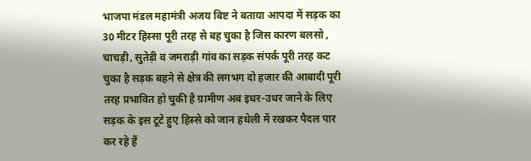भाजपा मंडल महामंत्री अजय बिष्ट ने बताया आपदा में सड़क का 30 मीटर हिस्सा पूरी तरह से बह चुका है जिस कारण बलसो , चाचड़ी, सुतेड़ी व जमराड़ी गांव का सड़क संपर्क पूरी तरह कट चुका है सड़क बहने से क्षेत्र की लगभग दो हजार की आबादी पूरी तरह प्रभावित हो चुकी है ग्रामीण अब इधर-उधर जाने के लिए सड़क के इस टूटे हुए हिस्से को जान हथेली में रखकर पैदल पार कर रहे हैं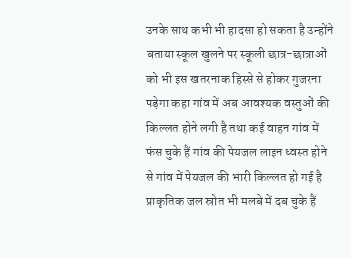उनके साथ कभी भी हादसा हो सकता है उन्होंने बताया स्कूल खुलने पर स्कूली छात्र-छात्राओं को भी इस खतरनाक हिस्से से होकर गुजरना पड़ेगा कहा गांव में अब आवश्यक वस्तुओं की किल्लत होने लगी है तथा कई वाहन गांव में फंस चुके हैं गांव की पेयजल लाइन ध्वस्त होने से गांव में पेयजल की भारी किल्लत हो गई है प्राकृतिक जल स्रोत भी मलबे में दब चुके हैं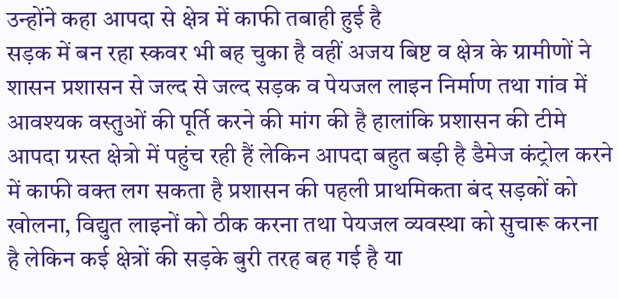उन्होंने कहा आपदा से क्षेत्र में काफी तबाही हुई है
सड़क में बन रहा स्कवर भी बह चुका है वहीं अजय बिष्ट व क्षेत्र के ग्रामीणों ने शासन प्रशासन से जल्द से जल्द सड़क व पेयजल लाइन निर्माण तथा गांव में आवश्यक वस्तुओं की पूर्ति करने की मांग की है हालांकि प्रशासन की टीमे आपदा ग्रस्त क्षेत्रो में पहुंच रही हैं लेकिन आपदा बहुत बड़ी है डैमेज कंट्रोल करने में काफी वक्त लग सकता है प्रशासन की पहली प्राथमिकता बंद सड़कों को खोलना, विद्युत लाइनों को ठीक करना तथा पेयजल व्यवस्था को सुचारू करना है लेकिन कई क्षेत्रों की सड़के बुरी तरह बह गई है या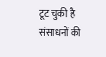टूट चुकी है संसाधनों की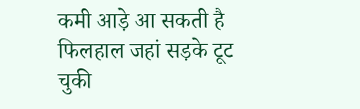कमी आड़े आ सकती है फिलहाल जहां सड़के टूट चुकी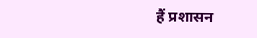हैं प्रशासन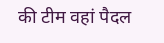की टीम वहां पैदल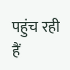पहुंच रही हैं